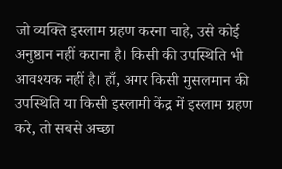जो व्यक्ति इस्लाम ग्रहण करना चाहे, उसे कोई अनुष्ठान नहीं कराना है। किसी की उपस्थिति भी आवश्यक नहीं है। हाँ, अगर किसी मुसलमान की उपस्थिति या किसी इस्लामी केंद्र में इस्लाम ग्रहण करे, तो सबसे अच्छा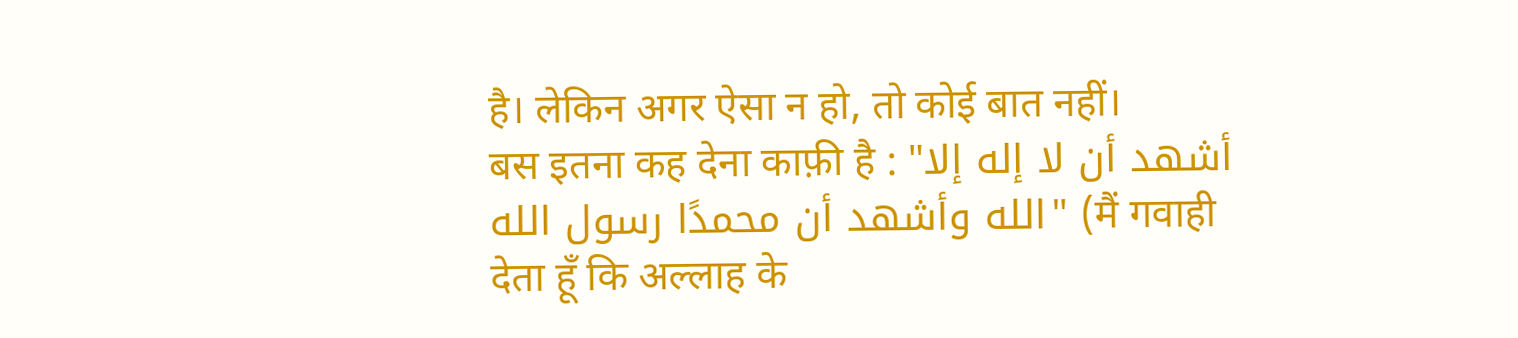है। लेकिन अगर ऐसा न हो, तो कोई बात नहीं।
बस इतना कह देना काफ़ी है : "أشهد أن لا إله إلا الله وأشهد أن محمدًا رسول الله" (मैं गवाही देता हूँ कि अल्लाह के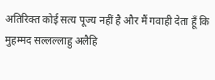अतिरिक्त कोई सत्य पूज्य नहीं है और मैं गवाही देता हूँ कि मुहम्मद सल्लल्लाहु अलैहि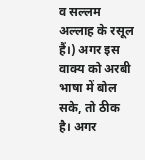व सल्लम अल्लाह के रसूल हैं।) अगर इस वाक्य को अरबी भाषा में बोल सके, तो ठीक है। अगर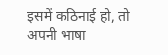इसमें कठिनाई हो, तो अपनी भाषा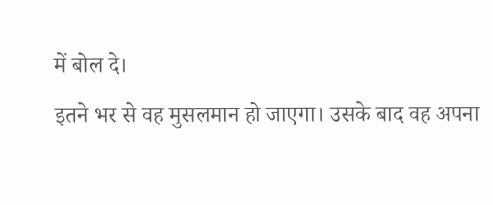में बोल दे।
इतने भर से वह मुसलमान हो जाएगा। उसके बाद वह अपना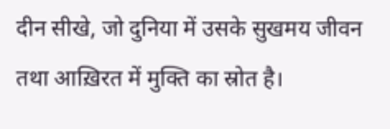दीन सीखे, जो दुनिया में उसके सुखमय जीवन तथा आख़िरत में मुक्ति का स्रोत है।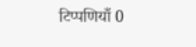टिप्पणियाँ 0